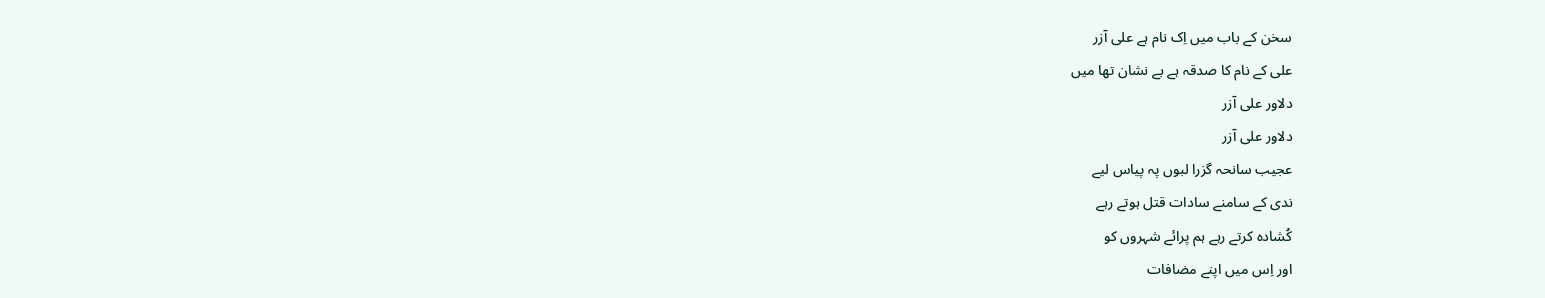سخن کے باب میں اِک نام ہے علی آزر
علی کے نام کا صدقہ ہے بے نشان تھا میں
دلاور علی آزر
دلاور علی آزر
عجیب سانحہ گزرا لبوں پہ پیاس لیے
ندی کے سامنے سادات قتل ہوتے رہے
کُشادہ کرتے رہے ہم پرائے شہروں کو
اور اِس میں اپنے مضافات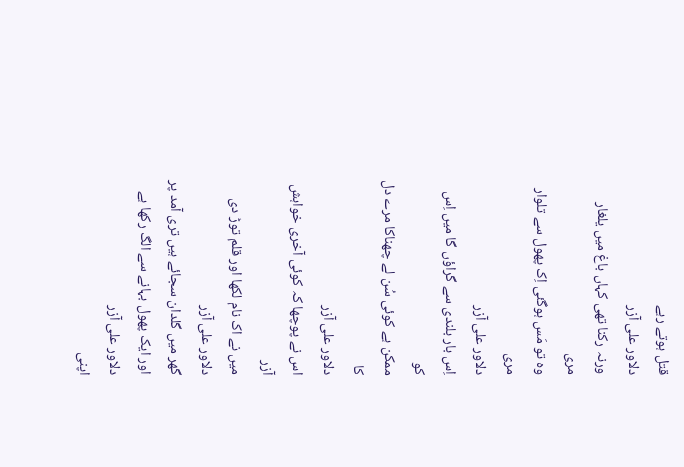قتل ہوتے رہے
دلاور علی آزر
ورنہ رکنا تھی کہاں باغ میں یلغار مری
وہ تو مَس ہوگئی اِک پھول سے تلوار مری
دلاور علی آزر
اِس بار بلندی سے گراؤں گا میں اِس کو
ممکن ہے کوئی سُن لے چھناکا مرے دل کا
دلاور علی آزر
اس نے پوچھا کہ کوئی آخری خواہش آزر
میں نے اک نام لکھا اور قلم توڑ دی
دلاور علی آزر
گھر میں گلدان سجائے ہیں تری آمد پر
اور ایک پھول بہانے سے الگ رکھا ہے
دلاور علی آزر
اپنی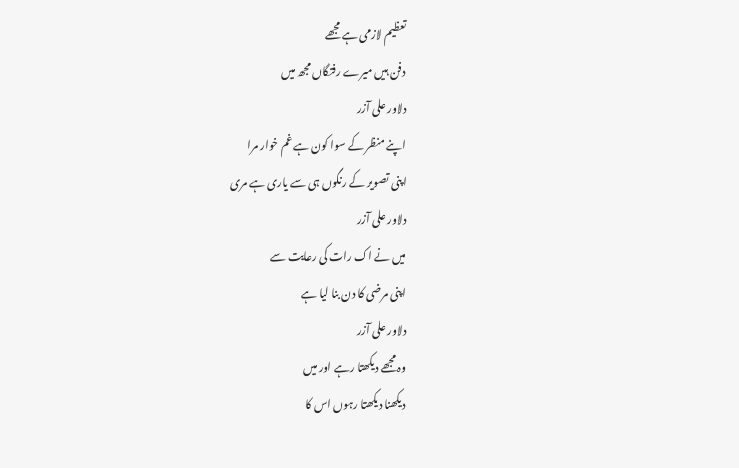تعظیم لازمی ہے مجھے
دفن ہیں میرے رفتگاں مجھ میں
دلاور علی آزر
اپنے منظر کے سوا کون ہے غم خوار مرا
اپنی تصویر کے رنگوں ہی سے یاری ہے مری
دلاور علی آزر
میں نے اک رات کی رعایت سے
اپنی مرضی کا دن بنا لیا ہے
دلاور علی آزر
وہ مجھے دیکھتا رہے اور میں
دیکھنا دیکھتا رہوں اس کا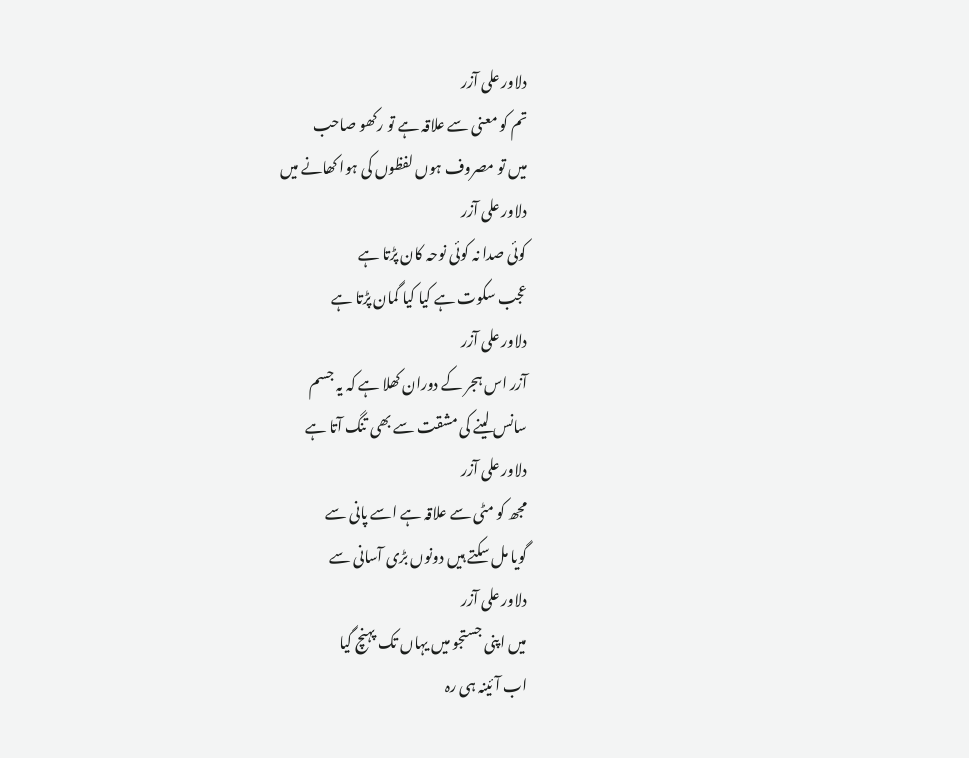دلاور علی آزر
تم کو معنی سے علاقہ ہے تو رکھو صاحب
میں تو مصروف ہوں لفظوں کی ہوا کھانے میں
دلاور علی آزر
کوئی صدا نہ کوئی نوحہ کان پڑتا ہے
عجب سکوت ہے کیا کیا گمان پڑتا ہے
دلاور علی آزر
آزر اس ہجر کے دوران کھلا ہے کہ یہ جسم
سانس لینے کی مشقت سے بھی تنگ آتا ہے
دلاور علی آزر
مجھ کو مٹی سے علاقہ ہے اسے پانی سے
گویا مل سکتے ہیں دونوں بڑی آسانی سے
دلاور علی آزر
میں اپنی جستجو میں یہاں تک پہنچ گیا
اب آئینہ ہی رہ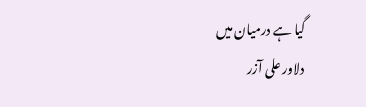گیا ہے درمیان میں
دلاور علی آزر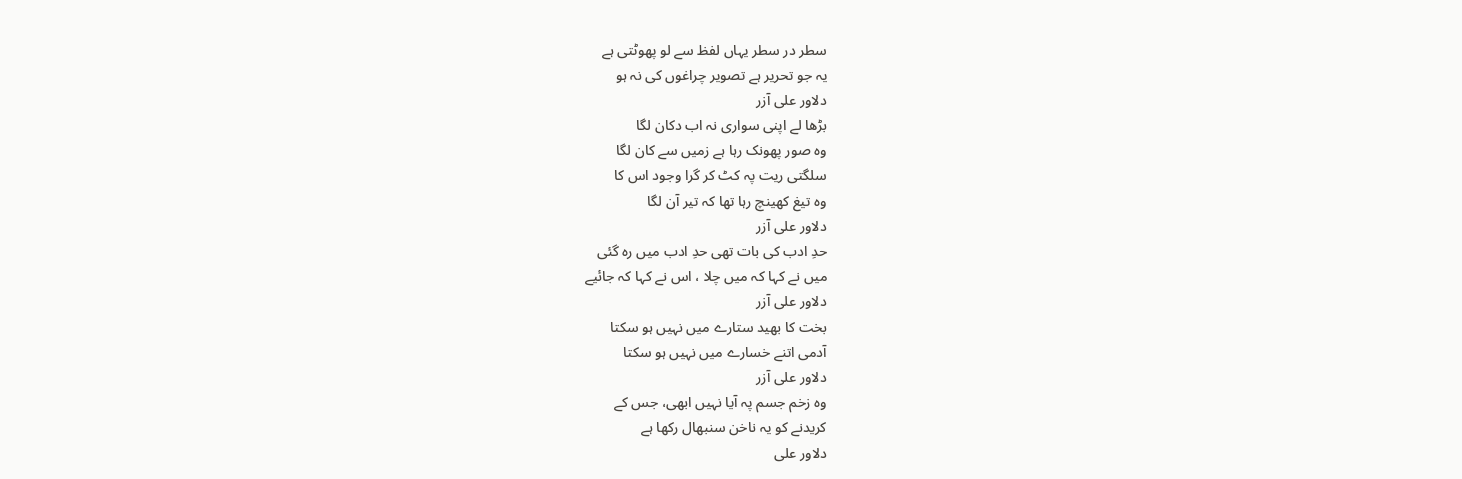سطر در سطر یہاں لفظ سے لو پھوٹتی ہے
یہ جو تحریر ہے تصویر چراغوں کی نہ ہو
دلاور علی آزر
بڑھا لے اپنی سواری نہ اب دکان لگا
وہ صور پھونک رہا ہے زمیں سے کان لگا
سلگتی ریت پہ کٹ کر گرا وجود اس کا
وہ تیغ کھینچ رہا تھا کہ تیر آن لگا
دلاور علی آزر
حدِ ادب کی بات تھی حدِ ادب میں رہ گئی
میں نے کہا کہ میں چلا ، اس نے کہا کہ جائیے
دلاور علی آزر
بخت کا بھید ستارے میں نہیں ہو سکتا
آدمی اتنے خسارے میں نہیں ہو سکتا
دلاور علی آزر
وہ زخم جسم پہ آیا نہیں ابھی، جس کے
کریدنے کو یہ ناخن سنبھال رکھا ہے
دلاور علی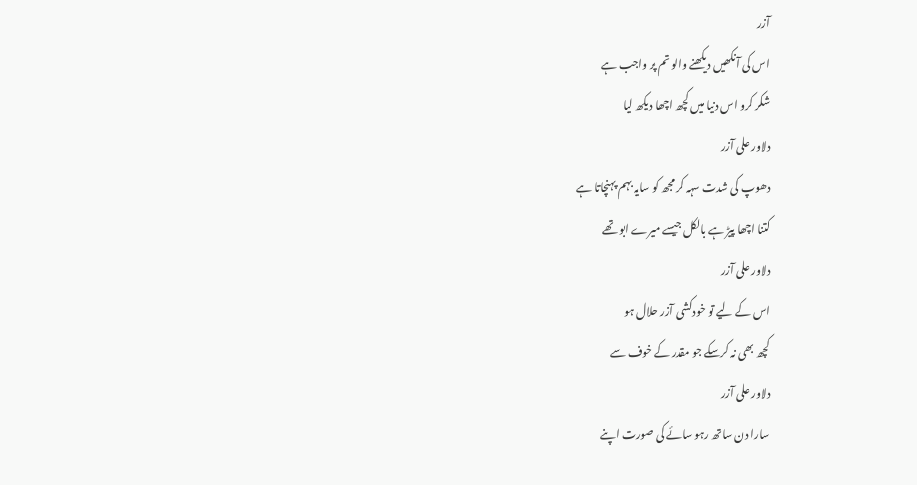آزر
اس کی آنکھیں دیکھنے والو تم پر واجب ہے
شکر کرو اس دنیا میں کچھ اچھا دیکھ لیا
دلاور علی آزر
دھوپ کی شدت سہہ کر مجھ کو سایہ بہم پہنچاتا ہے
کتنا اچھا پیڑ ہے بالکل جیسے میرے ابو تھے
دلاور علی آزر
اس کے لیے تو خودکشی آزر حلال ہو
کچھ بھی نہ کرسکے جو مقدر کے خوف سے
دلاور علی آزر
سارا دن ساتھ رہو سائے کی صورت اپنے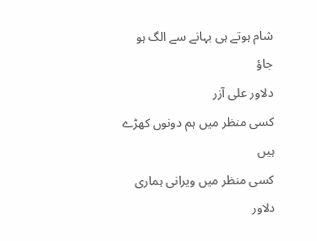شام ہوتے ہی بہانے سے الگ ہو جاؤ
دلاور علی آزر
کسی منظر میں ہم دونوں کھڑے ہیں
کسی منظر میں ویرانی ہماری
دلاور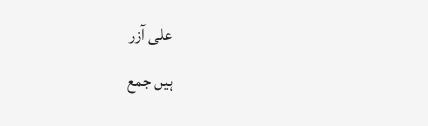علی آزر
ہیں جمع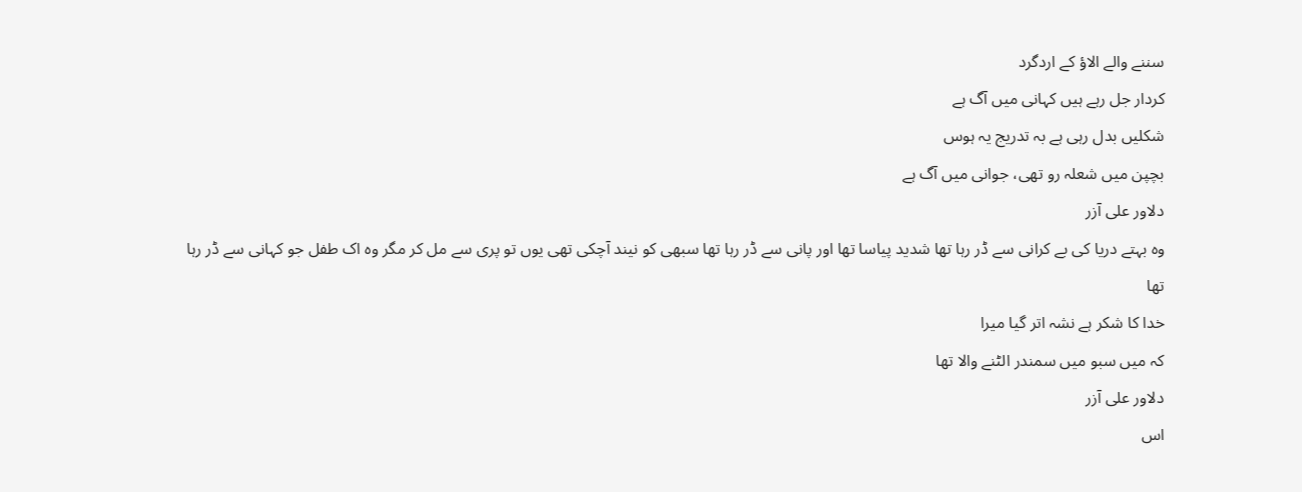سننے والے الاؤ کے اردگرد
کردار جل رہے ہیں کہانی میں آگ ہے
شکلیں بدل رہی ہے بہ تدریج یہ ہوس
بچپن میں شعلہ رو تھی، جوانی میں آگ ہے
دلاور علی آزر
وہ بہتے دریا کی بے کرانی سے ڈر رہا تھا شدید پیاسا تھا اور پانی سے ڈر رہا تھا سبھی کو نیند آچکی تھی یوں تو پری سے مل کر مگر وہ اک طفل جو کہانی سے ڈر رہا تھا
خدا کا شکر ہے نشہ اتر گیا میرا
کہ میں سبو میں سمندر الٹنے والا تھا
دلاور علی آزر
اس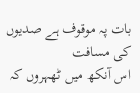بات پہ موقوف ہے صدیوں کی مسافت
اس آنکھ میں ٹھہروں کہ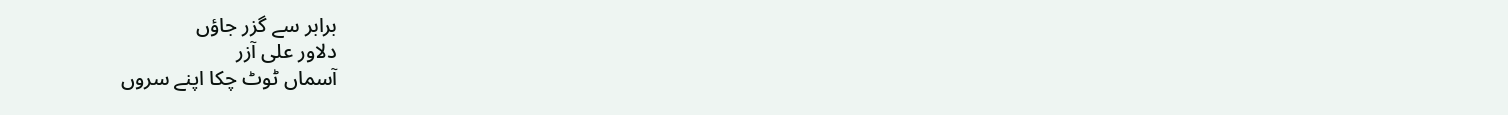برابر سے گزر جاؤں
دلاور علی آزر
آسماں ٹوٹ چکا اپنے سروں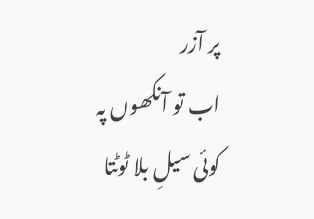پر آزر
اب تو آنکھوں پہ کوئی سیلِ بلا ٹوٹتا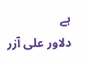ہے
دلاور علی آزر